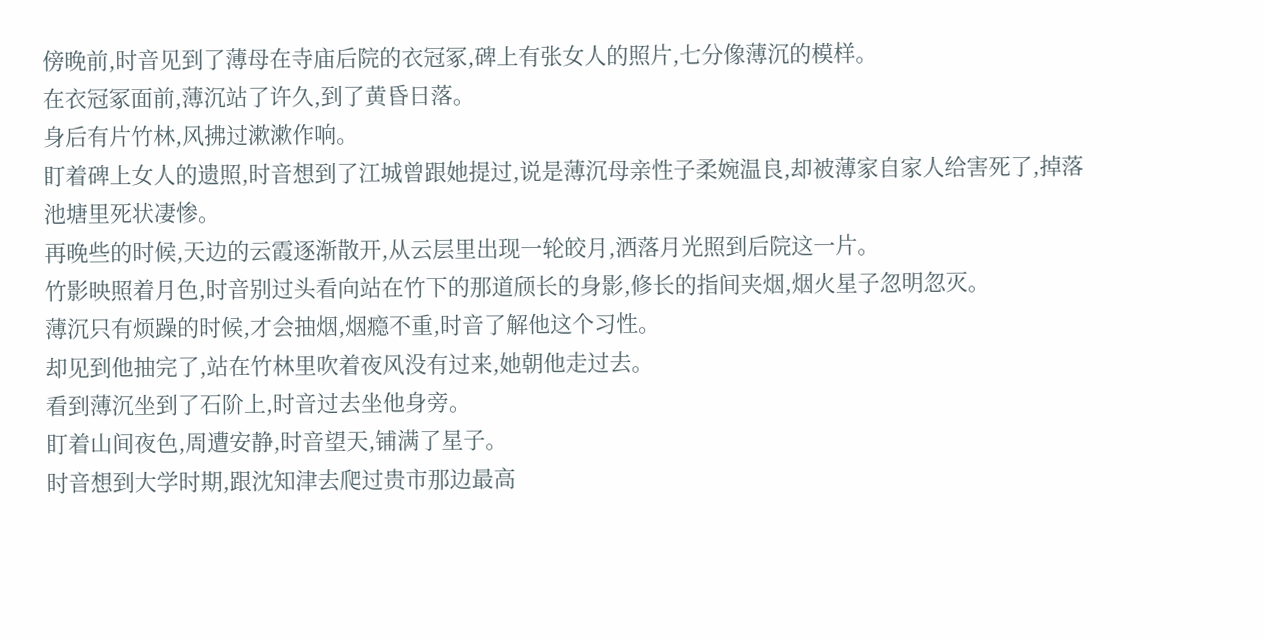傍晚前,时音见到了薄母在寺庙后院的衣冠冢,碑上有张女人的照片,七分像薄沉的模样。
在衣冠冢面前,薄沉站了许久,到了黄昏日落。
身后有片竹林,风拂过漱漱作响。
盯着碑上女人的遗照,时音想到了江城曾跟她提过,说是薄沉母亲性子柔婉温良,却被薄家自家人给害死了,掉落池塘里死状凄惨。
再晚些的时候,天边的云霞逐渐散开,从云层里出现一轮皎月,洒落月光照到后院这一片。
竹影映照着月色,时音别过头看向站在竹下的那道颀长的身影,修长的指间夹烟,烟火星子忽明忽灭。
薄沉只有烦躁的时候,才会抽烟,烟瘾不重,时音了解他这个习性。
却见到他抽完了,站在竹林里吹着夜风没有过来,她朝他走过去。
看到薄沉坐到了石阶上,时音过去坐他身旁。
盯着山间夜色,周遭安静,时音望天,铺满了星子。
时音想到大学时期,跟沈知津去爬过贵市那边最高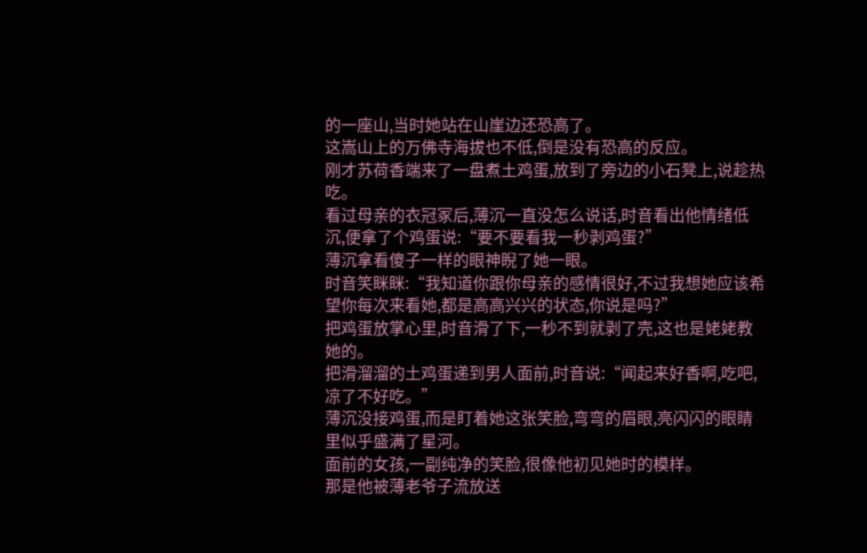的一座山,当时她站在山崖边还恐高了。
这嵩山上的万佛寺海拔也不低,倒是没有恐高的反应。
刚才苏荷香端来了一盘煮土鸡蛋,放到了旁边的小石凳上,说趁热吃。
看过母亲的衣冠冢后,薄沉一直没怎么说话,时音看出他情绪低沉,便拿了个鸡蛋说:“要不要看我一秒剥鸡蛋?”
薄沉拿看傻子一样的眼神睨了她一眼。
时音笑眯眯:“我知道你跟你母亲的感情很好,不过我想她应该希望你每次来看她,都是高高兴兴的状态,你说是吗?”
把鸡蛋放掌心里,时音滑了下,一秒不到就剥了壳,这也是姥姥教她的。
把滑溜溜的土鸡蛋递到男人面前,时音说:“闻起来好香啊,吃吧,凉了不好吃。”
薄沉没接鸡蛋,而是盯着她这张笑脸,弯弯的眉眼,亮闪闪的眼睛里似乎盛满了星河。
面前的女孩,一副纯净的笑脸,很像他初见她时的模样。
那是他被薄老爷子流放送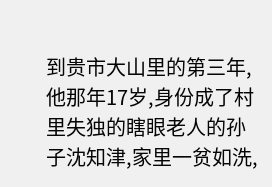到贵市大山里的第三年,他那年17岁,身份成了村里失独的瞎眼老人的孙子沈知津,家里一贫如洗,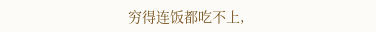穷得连饭都吃不上,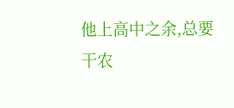他上高中之余,总要干农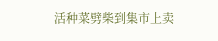活种菜劈柴到集市上卖